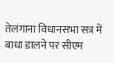तेलंगाना विधानसभा सत्र में बाधा डालने पर सीएम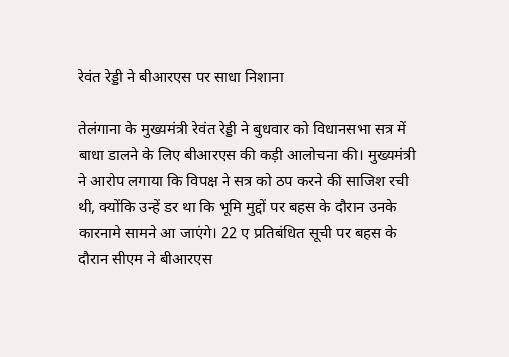रेवंत रेड्डी ने बीआरएस पर साधा निशाना

तेलंगाना के मुख्यमंत्री रेवंत रेड्डी ने बुधवार को विधानसभा सत्र में बाधा डालने के लिए बीआरएस की कड़ी आलोचना की। मुख्यमंत्री ने आरोप लगाया कि विपक्ष ने सत्र को ठप करने की साजिश रची थी, क्योंकि उन्हें डर था कि भूमि मुद्दों पर बहस के दौरान उनके कारनामे सामने आ जाएंगे। 22 ए प्रतिबंधित सूची पर बहस के दौरान सीएम ने बीआरएस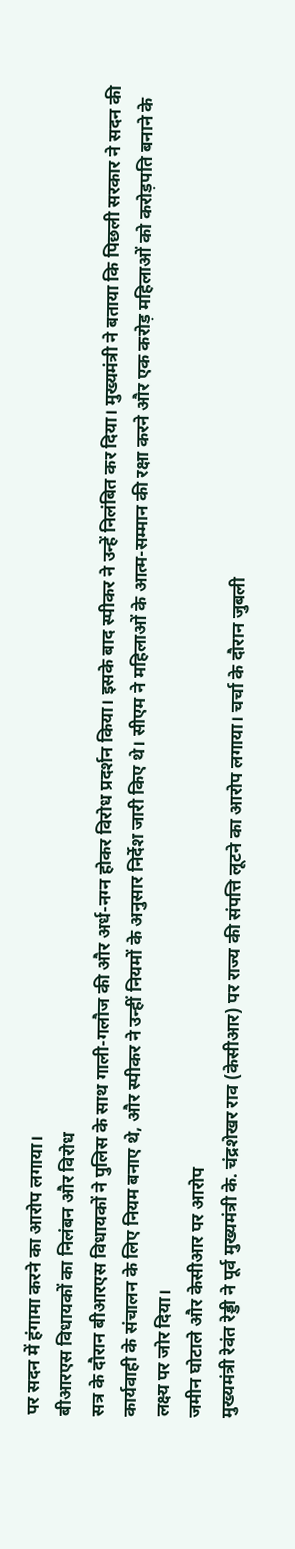पर सदन में हंगामा करने का आरोप लगाया।
बीआरएस विधायकों का निलंबन और विरोध
सत्र के दौरान बीआरएस विधायकों ने पुलिस के साथ गाली-गलौज की और अर्ध-नग्न होकर विरोध प्रदर्शन किया। इसके बाद स्पीकर ने उन्हें निलंबित कर दिया। मुख्यमंत्री ने बताया कि पिछली सरकार ने सदन की कार्यवाही के संचालन के लिए नियम बनाए थे, और स्पीकर ने उन्हीं नियमों के अनुसार निर्देश जारी किए थे। सीएम ने महिलाओं के आत्म-सम्मान की रक्षा करने और एक करोड़ महिलाओं को करोड़पति बनाने के लक्ष्य पर जोर दिया।
जमीन घोटाले और केसीआर पर आरोप
मुख्यमंत्री रेवंत रेड्डी ने पूर्व मुख्यमंत्री के. चंद्रशेखर राव (केसीआर) पर राज्य की संपत्ति लूटने का आरोप लगाया। चर्चा के दौरान जुबली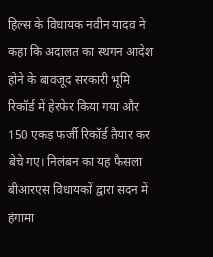हिल्स के विधायक नवीन यादव ने कहा कि अदालत का स्थगन आदेश होने के बावजूद सरकारी भूमि रिकॉर्ड में हेरफेर किया गया और 150 एकड़ फर्जी रिकॉर्ड तैयार कर बेचे गए। निलंबन का यह फैसला बीआरएस विधायकों द्वारा सदन में हंगामा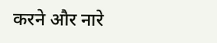करने और नारे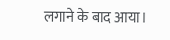लगाने के बाद आया।